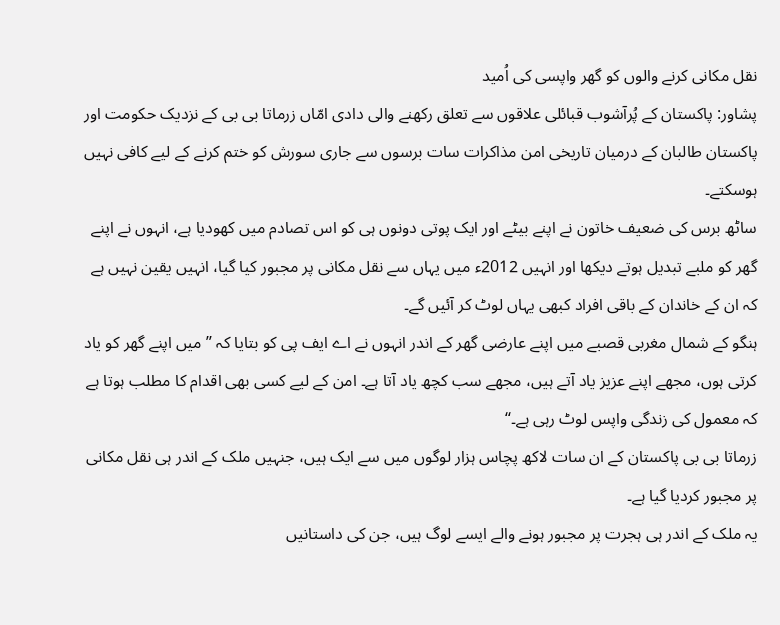نقل مکانی کرنے والوں کو گھر واپسی کی اُمید
پشاور: پاکستان کے پُرآشوب قبائلی علاقوں سے تعلق رکھنے والی دادی امّاں زرماتا بی بی کے نزدیک حکومت اور پاکستان طالبان کے درمیان تاریخی امن مذاکرات سات برسوں سے جاری سورش کو ختم کرنے کے لیے کافی نہیں ہوسکتے۔
ساٹھ برس کی ضعیف خاتون نے اپنے بیٹے اور ایک پوتی دونوں ہی کو اس تصادم میں کھودیا ہے، انہوں نے اپنے گھر کو ملبے تبدیل ہوتے دیکھا اور انہیں 2012ء میں یہاں سے نقل مکانی پر مجبور کیا گیا، انہیں یقین نہیں ہے کہ ان کے خاندان کے باقی افراد کبھی یہاں لوٹ کر آئیں گے۔
ہنگو کے شمال مغربی قصبے میں اپنے عارضی گھر کے اندر انہوں نے اے ایف پی کو بتایا کہ ’’میں اپنے گھر کو یاد کرتی ہوں، مجھے اپنے عزیز یاد آتے ہیں، مجھے سب کچھ یاد آتا ہے۔ امن کے لیے کسی بھی اقدام کا مطلب ہوتا ہے کہ معمول کی زندگی واپس لوٹ رہی ہے۔‘‘
زرماتا بی بی پاکستان کے ان سات لاکھ پچاس ہزار لوگوں میں سے ایک ہیں، جنہیں ملک کے اندر ہی نقل مکانی پر مجبور کردیا گیا ہے۔
یہ ملک کے اندر ہی ہجرت پر مجبور ہونے والے ایسے لوگ ہیں، جن کی داستانیں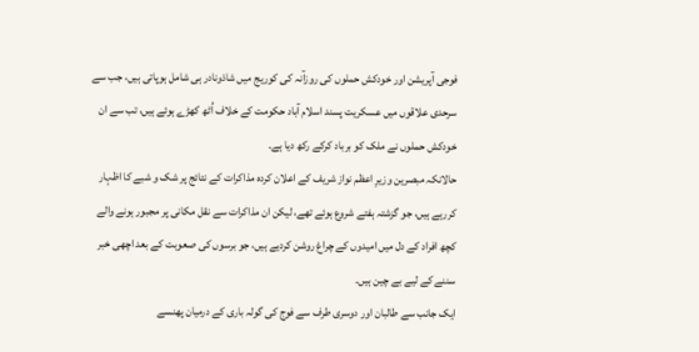فوجی آپریشن اور خودکش حملوں کی روزآنہ کی کوریج میں شاذونادر ہی شامل ہوپاتی ہیں، جب سے سرحدی علاقوں میں عسکریت پسند اسلام آباد حکومت کے خلاف اُٹھ کھڑے ہوئے ہیں، تب سے ان خودکش حملوں نے ملک کو برباد کرکے رکھ دیا ہے۔
حالانکہ مبصرین وزیرِ اعظم نواز شریف کے اعلان کردہ مذاکرات کے نتائج پر شک و شبے کا اظہار کررہے ہیں، جو گزشتہ ہفتے شروع ہوئے تھے، لیکن ان مذاکرات سے نقل مکانی پر مجبور ہونے والے کچھ افراد کے دل میں امیدوں کے چراغ روشن کردیے ہیں، جو برسوں کی صعوبت کے بعد اچھی خبر سننے کے لیے بے چین ہیں۔
ایک جانب سے طالبان اور دوسری طرف سے فوج کی گولہ باری کے درمیان پھنسے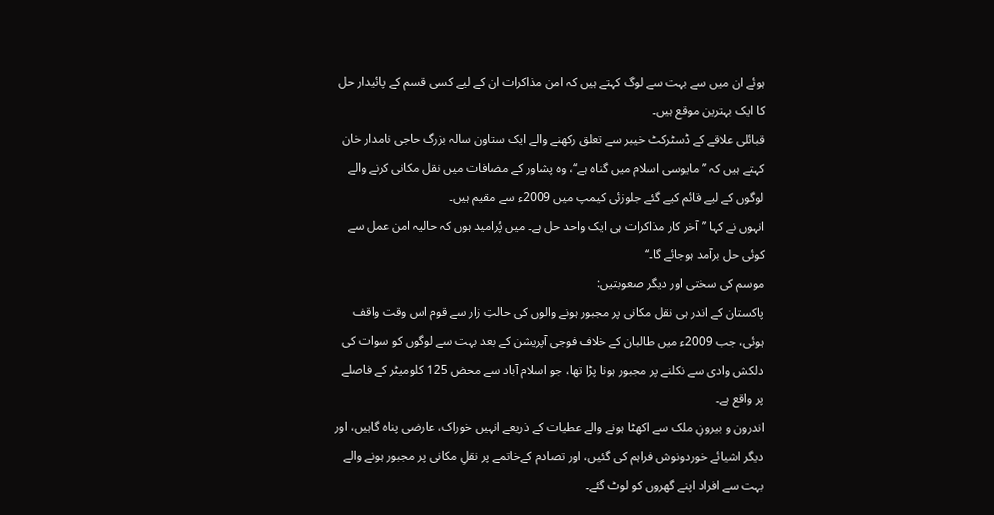ہوئے ان میں سے بہت سے لوگ کہتے ہیں کہ امن مذاکرات ان کے لیے کسی قسم کے پائیدار حل کا ایک بہترین موقع ہیں۔
قبائلی علاقے کے ڈسٹرکٹ خیبر سے تعلق رکھنے والے ایک ستاون سالہ بزرگ حاجی نامدار خان کہتے ہیں کہ ’’مایوسی اسلام میں گناہ ہے‘‘، وہ پشاور کے مضافات میں نقل مکانی کرنے والے لوگوں کے لیے قائم کیے گئے جلوزئی کیمپ میں 2009ء سے مقیم ہیں۔
انہوں نے کہا ’’آخر کار مذاکرات ہی ایک واحد حل ہے۔ میں پُرامید ہوں کہ حالیہ امن عمل سے کوئی حل برآمد ہوجائے گا۔‘‘
موسم کی سختی اور دیگر صعوبتیں:
پاکستان کے اندر ہی نقل مکانی پر مجبور ہونے والوں کی حالتِ زار سے قوم اس وقت واقف ہوئی، جب 2009ء میں طالبان کے خلاف فوجی آپریشن کے بعد بہت سے لوگوں کو سوات کی دلکش وادی سے نکلنے پر مجبور ہونا پڑا تھا، جو اسلام آباد سے محض 125 کلومیٹر کے فاصلے پر واقع ہے۔
اندرون و بیرونِ ملک سے اکھٹا ہونے والے عطیات کے ذریعے انہیں خوراک، عارضی پناہ گاہیں، اور دیگر اشیائے خوردونوش فراہم کی گئیں، اور تصادم کےخاتمے پر نقلِ مکانی پر مجبور ہونے والے بہت سے افراد اپنے گھروں کو لوٹ گئے۔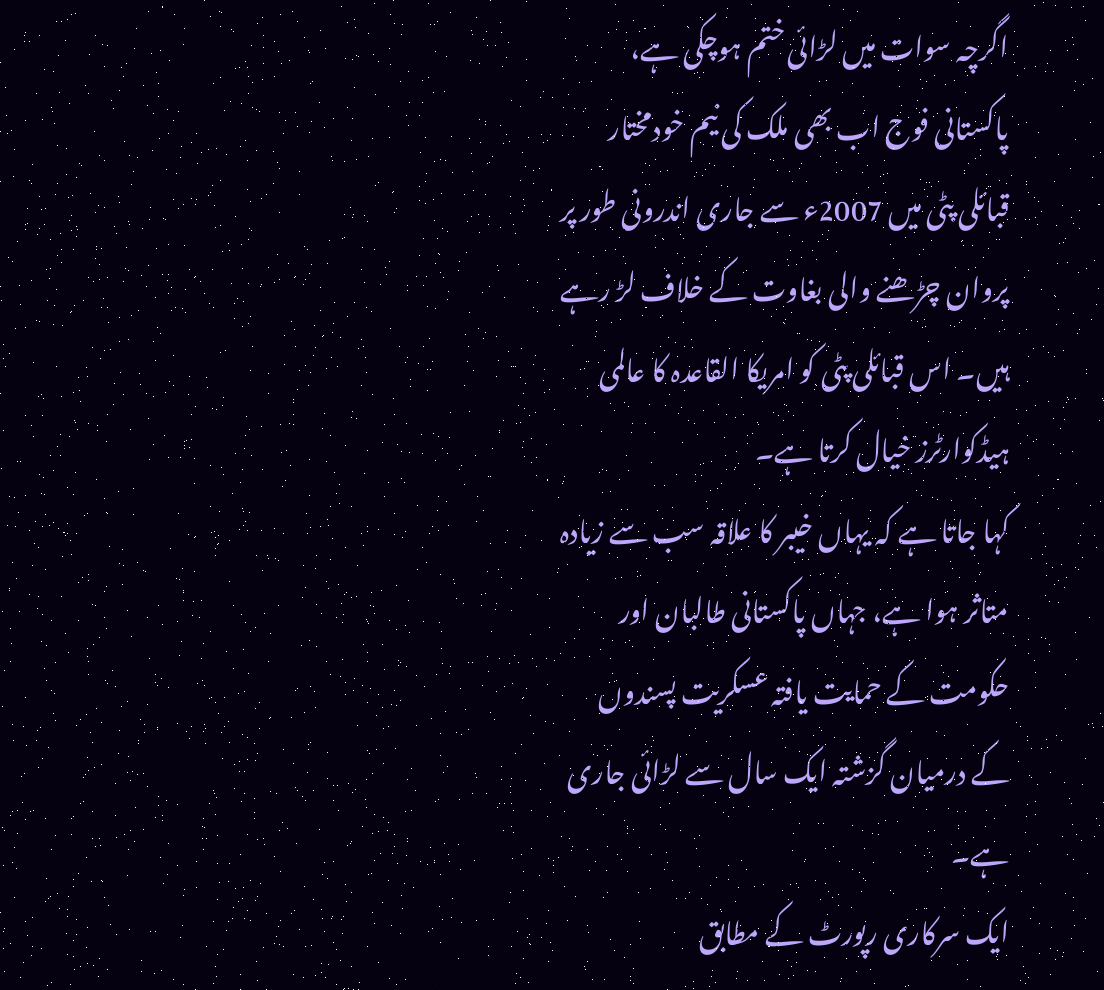اگرچہ سوات میں لڑائی ختم ہوچکی ہے، پاکستانی فوج اب بھی ملک کی نیم خودمختار قبائلی پٹی میں 2007ء سے جاری اندرونی طور پر پروان چڑھنے والی بغاوت کے خلاف لڑ رہے ہیں۔ اس قبائلی پٹی کو امریکا القاعدہ کا عالمی ہیڈکوارٹرز خیال کرتا ہے۔
کہا جاتا ہے کہ یہاں خیبر کا علاقہ سب سے زیادہ متاثر ہوا ہے، جہاں پاکستانی طالبان اور حکومت کے حمایت یافتہ عسکریت پسندوں کے درمیان گزشتہ ایک سال سے لڑائی جاری ہے۔
ایک سرکاری رپورٹ کے مطابق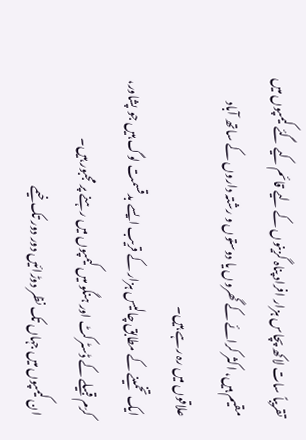تقریباً سات لاکھ پچاس ہزار افراد پناہ گزینوں کے لیے قائم کیے گئے کیمپوں میں مقیم ہیں، اکثر کرائے کے گھروں یا دوستوں و رشتہ داروں کے ساتھ آباد علاقوں میں رہ رہے ہیں۔
ایک تخمینے کے مطابق چالیس ہزار کے قریب ایسے بدقسمت لوگ ہیں جو پشاور، کرّم قبیلے کے ڈسٹرکٹ اور ہنگو میں کیمپوں میں رہنے پر مجبور ہیں۔
ان کیمپوں میں جہاں تک نظر دوڑائیں دور دور تک خیمے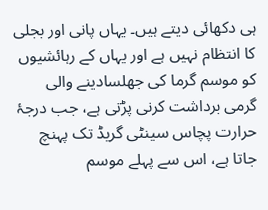ہی دکھائی دیتے ہیں۔ یہاں پانی اور بجلی کا انتظام نہیں ہے اور یہاں کے رہائشیوں کو موسم گرما کی جھلسادینے والی گرمی برداشت کرنی پڑتی ہے، جب درجۂ حرارت پچاس سینٹی گریڈ تک پہنچ جاتا ہے، اس سے پہلے موسم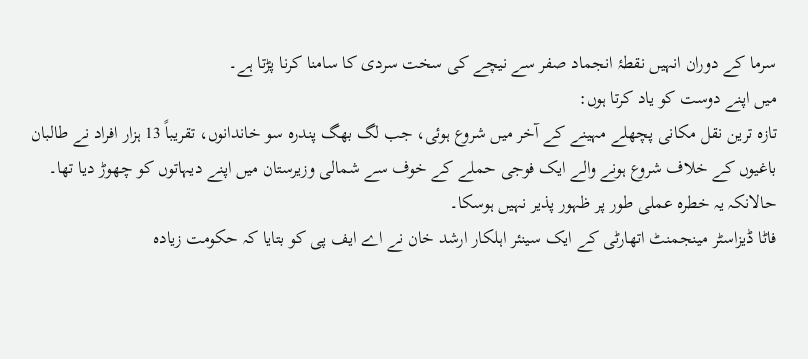سرما کے دوران انہیں نقطۂ انجماد صفر سے نیچے کی سخت سردی کا سامنا کرنا پڑتا ہے۔
میں اپنے دوست کو یاد کرتا ہوں:
تازہ ترین نقل مکانی پچھلے مہینے کے آخر میں شروع ہوئی، جب لگ بھگ پندرہ سو خاندانوں، تقریباً 13 ہزار افراد نے طالبان باغیوں کے خلاف شروع ہونے والے ایک فوجی حملے کے خوف سے شمالی وزیرستان میں اپنے دیہاتوں کو چھوڑ دیا تھا۔ حالانکہ یہ خطرہ عملی طور پر ظہور پذیر نہیں ہوسکا۔
فاٹا ڈیزاسٹر مینجمنٹ اتھارٹی کے ایک سینئر اہلکار ارشد خان نے اے ایف پی کو بتایا کہ حکومت زیادہ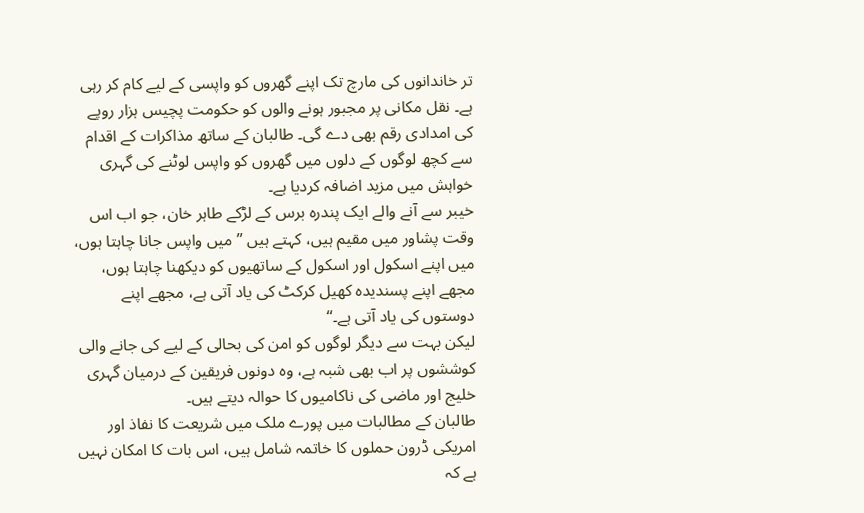تر خاندانوں کی مارچ تک اپنے گھروں کو واپسی کے لیے کام کر رہی ہے۔ نقل مکانی پر مجبور ہونے والوں کو حکومت پچیس ہزار روپے کی امدادی رقم بھی دے گی۔ طالبان کے ساتھ مذاکرات کے اقدام سے کچھ لوگوں کے دلوں میں گھروں کو واپس لوٹنے کی گہری خواہش میں مزید اضافہ کردیا ہے۔
خیبر سے آنے والے ایک پندرہ برس کے لڑکے طاہر خان، جو اب اس وقت پشاور میں مقیم ہیں، کہتے ہیں ’’میں واپس جانا چاہتا ہوں، میں اپنے اسکول اور اسکول کے ساتھیوں کو دیکھنا چاہتا ہوں، مجھے اپنے پسندیدہ کھیل کرکٹ کی یاد آتی ہے، مجھے اپنے دوستوں کی یاد آتی ہے۔‘‘
لیکن بہت سے دیگر لوگوں کو امن کی بحالی کے لیے کی جانے والی کوششوں پر اب بھی شبہ ہے، وہ دونوں فریقین کے درمیان گہری خلیج اور ماضی کی ناکامیوں کا حوالہ دیتے ہیں۔
طالبان کے مطالبات میں پورے ملک میں شریعت کا نفاذ اور امریکی ڈرون حملوں کا خاتمہ شامل ہیں، اس بات کا امکان نہیں ہے کہ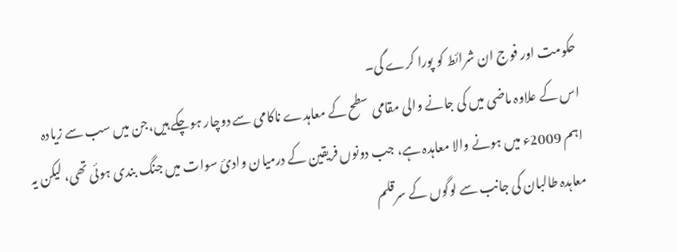حکومت اور فوج ان شرائط کو پورا کرے گی۔
اس کے علاوہ ماضی میں کی جانے والی مقامی سطح کے معاہدے ناکامی سے دوچار ہوچکے ہیں،جن میں سب سے زیادہ اہم 2009ء میں ہونے والا معاہدہ ہے، جب دونوں فریقین کے درمیان وادیٔ سوات میں جنگ بندی ہوئی تھی، لیکن یہ معاہدہ طالبان کی جانب سے لوگوں کے سرقلم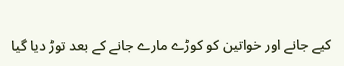کیے جانے اور خواتین کو کوڑے مارے جانے کے بعد توڑ دیا گیا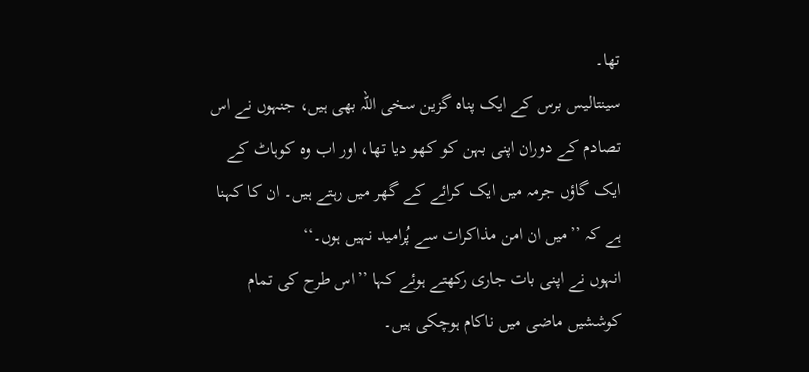تھا۔
سینتالیس برس کے ایک پناہ گزین سخی اللہ بھی ہیں، جنہوں نے اس تصادم کے دوران اپنی بہن کو کھو دیا تھا، اور اب وہ کوہاٹ کے ایک گاؤں جرمہ میں ایک کرائے کے گھر میں رہتے ہیں۔ ان کا کہنا ہے کہ ’’میں ان امن مذاکرات سے پُرامید نہیں ہوں۔‘‘
انہوں نے اپنی بات جاری رکھتے ہوئے کہا ’’اس طرح کی تمام کوششیں ماضی میں ناکام ہوچکی ہیں۔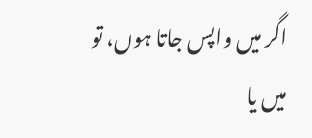اگر میں واپس جاتا ہوں، تو میں یا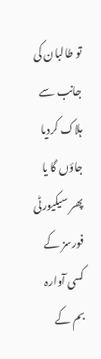تو طالبان کی جانب سے ہلاک کردیا جاؤں گا یا پھر سیکیورٹی فورسز کے کسی آوارہ بم کے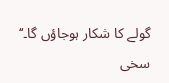گولے کا شکار ہوجاؤں گا۔‘‘
سخی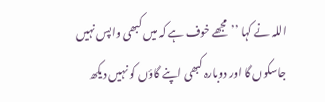اللہ نے کہا ’’مجھے خوف ہے کہ میں کبھی واپس نہیں جاسکوں گا اور دوبارہ کبھی اپنے گاؤں کو نہیں دیکھ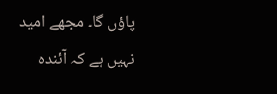پاؤں گا۔ مجھے امید نہیں ہے کہ آئندہ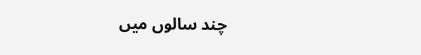چند سالوں میں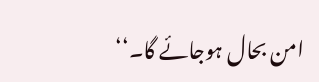امن بحال ہوجائے گا۔‘‘